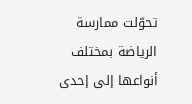تحوّلت ممارسة الرياضة بمختلف أنواعها إلى إحدى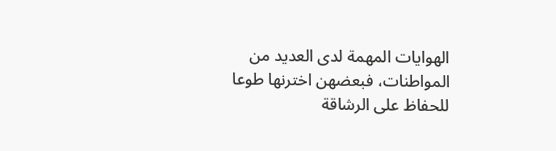الهوايات المهمة لدى العديد من المواطنات، فبعضهن اخترنها طوعا للحفاظ على الرشاقة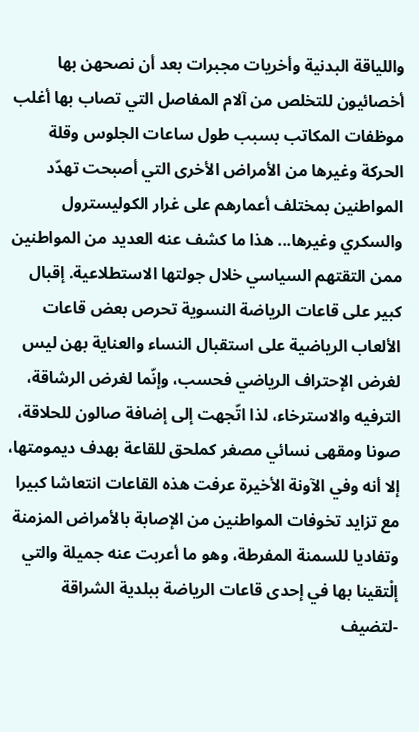واللياقة البدنية وأخريات مجبرات بعد أن نصحهن بها أخصائيون للتخلص من آلام المفاصل التي تصاب بها أغلب موظفات المكاتب بسبب طول ساعات الجلوس وقلة الحركة وغيرها من الأمراض الأخرى التي أصبحت تهدّد المواطنين بمختلف أعمارهم على غرار الكوليسترول والسكري وغيرها... هذا ما كشف عنه العديد من المواطنين ممن التقتهم السياسي خلال جولتها الاستطلاعية. إقبال كبير على قاعات الرياضة النسوية تحرص بعض قاعات الألعاب الرياضية على استقبال النساء والعناية بهن ليس لغرض الإحتراف الرياضي فحسب، وإنّما لغرض الرشاقة، الترفيه والاسترخاء، لذا اتّجهت إلى إضافة صالون للحلاقة، صونا ومقهى نسائي مصغر كملحق للقاعة بهدف ديمومتها، إلا أنه وفي الآونة الأخيرة عرفت هذه القاعات انتعاشا كبيرا مع تزايد تخوفات المواطنين من الإصابة بالأمراض المزمنة وتفاديا للسمنة المفرطة، وهو ما أعربت عنه جميلة والتي إلْتقينا بها في إحدى قاعات الرياضة ببلدية الشراقة -لتضيف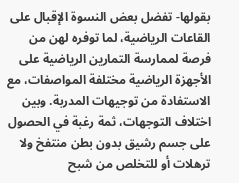بقولها- تفضل بعض النسوة الإقبال على القاعات الرياضية، لما توفره لهن من فرصة لممارسة التمارين الرياضية على الأجهزة الرياضية مختلفة المواصفات، مع الاستفادة من توجيهات المدربة. وبين اختلاف التوجهات، ثمة رغبة في الحصول على جسم رشيق بدون بطن منتفخ ولا ترهلات أو للتخلص من شبح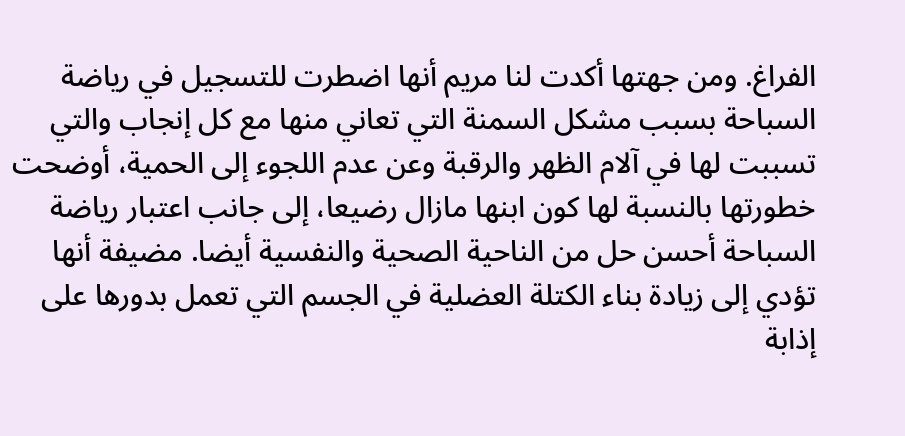الفراغ. ومن جهتها أكدت لنا مريم أنها اضطرت للتسجيل في رياضة السباحة بسبب مشكل السمنة التي تعاني منها مع كل إنجاب والتي تسببت لها في آلام الظهر والرقبة وعن عدم اللجوء إلى الحمية، أوضحت خطورتها بالنسبة لها كون ابنها مازال رضيعا، إلى جانب اعتبار رياضة السباحة أحسن حل من الناحية الصحية والنفسية أيضا. مضيفة أنها تؤدي إلى زيادة بناء الكتلة العضلية في الجسم التي تعمل بدورها على إذابة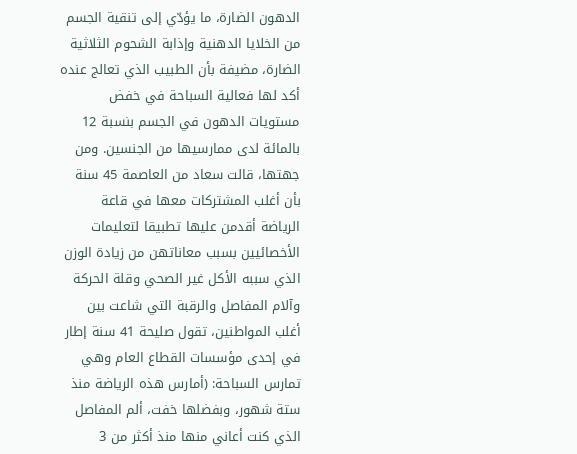الدهون الضارة، ما يؤدّي إلى تنقية الجسم من الخلايا الدهنية وإذابة الشحوم الثلاثية الضارة، مضيفة بأن الطبيب الذي تعالج عنده أكد لها فعالية السباحة في خفض مستويات الدهون في الجسم بنسبة 12 بالمائة لدى ممارسيها من الجنسين. ومن جهتها، قالت سعاد من العاصمة 45 سنة بأن أغلب المشتركات معها في قاعة الرياضة أقدمن عليها تطبيقا لتعليمات الأخصائيين بسبب معاناتهن من زيادة الوزن الذي سببه الأكل غير الصحي وقلة الحركة وآلام المفاصل والرقبة التي شاعت بين أغلب المواطنين، تقول صليحة 41 سنة إطار في إحدى مؤسسات القطاع العام وهي تمارس السباحة: (أمارس هذه الرياضة منذ ستة شهور، وبفضلها خفت، ألم المفاصل الذي كنت أعاني منها منذ أكثر من 3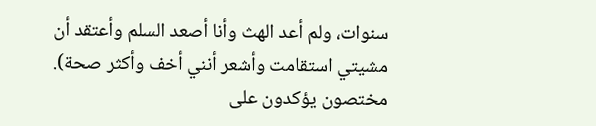سنوات، ولم أعد الهث وأنا أصعد السلم وأعتقد أن مشيتي استقامت وأشعر أنني أخف وأكثر صحة). مختصون يؤكدون على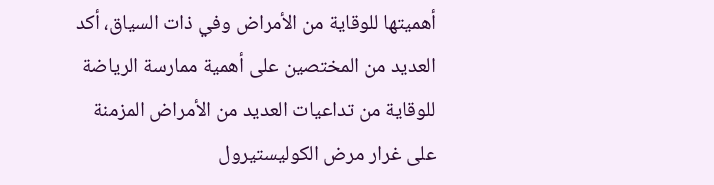أهميتها للوقاية من الأمراض وفي ذات السياق، أكد العديد من المختصين على أهمية ممارسة الرياضة للوقاية من تداعيات العديد من الأمراض المزمنة على غرار مرض الكوليستيرول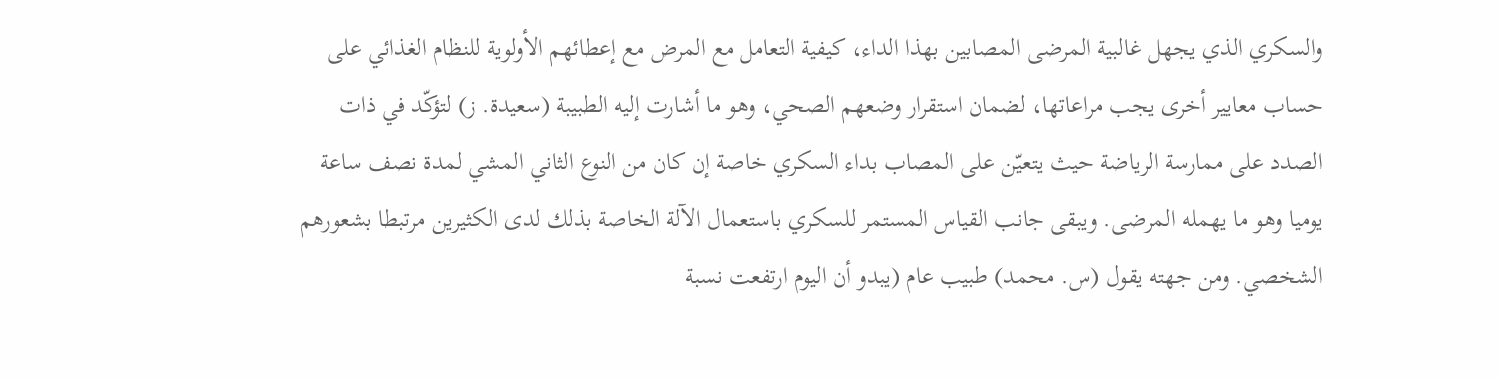والسكري الذي يجهل غالبية المرضى المصابين بهذا الداء، كيفية التعامل مع المرض مع إعطائهم الأولوية للنظام الغذائي على حساب معايير أخرى يجب مراعاتها، لضمان استقرار وضعهم الصحي، وهو ما أشارت إليه الطبيبة (سعيدة. ز) لتؤكّد في ذات الصدد على ممارسة الرياضة حيث يتعيّن على المصاب بداء السكري خاصة إن كان من النوع الثاني المشي لمدة نصف ساعة يوميا وهو ما يهمله المرضى. ويبقى جانب القياس المستمر للسكري باستعمال الآلة الخاصة بذلك لدى الكثيرين مرتبطا بشعورهم الشخصي. ومن جهته يقول (س. محمد) طبيب عام (يبدو أن اليوم ارتفعت نسبة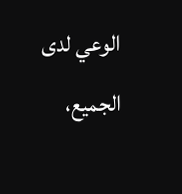الوعي لدى الجميع،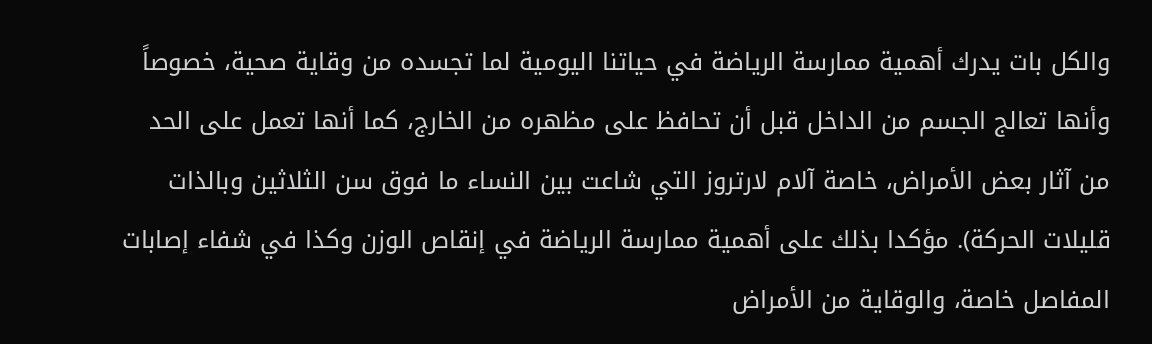والكل بات يدرك أهمية ممارسة الرياضة في حياتنا اليومية لما تجسده من وقاية صحية، خصوصاً وأنها تعالج الجسم من الداخل قبل أن تحافظ على مظهره من الخارج، كما أنها تعمل على الحد من آثار بعض الأمراض، خاصة آلام لارتروز التي شاعت بين النساء ما فوق سن الثلاثين وبالذات قليلات الحركة). مؤكدا بذلك على أهمية ممارسة الرياضة في إنقاص الوزن وكذا في شفاء إصابات المفاصل خاصة، والوقاية من الأمراض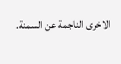الاخرى الناجمة عن السمنة.